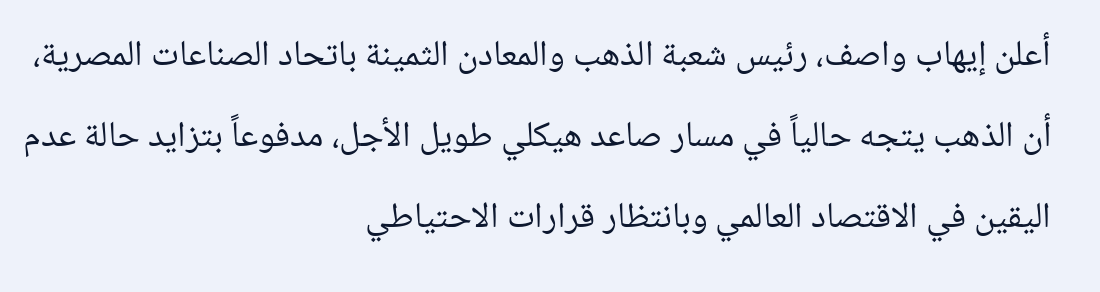أعلن إيهاب واصف، رئيس شعبة الذهب والمعادن الثمينة باتحاد الصناعات المصرية، أن الذهب يتجه حالياً في مسار صاعد هيكلي طويل الأجل، مدفوعاً بتزايد حالة عدم اليقين في الاقتصاد العالمي وبانتظار قرارات الاحتياطي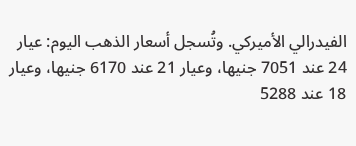الفيدرالي الأميركي. وتُسجل أسعار الذهب اليوم: عيار 24 عند 7051 جنيها، وعيار 21 عند 6170 جنيها، وعيار 18 عند 5288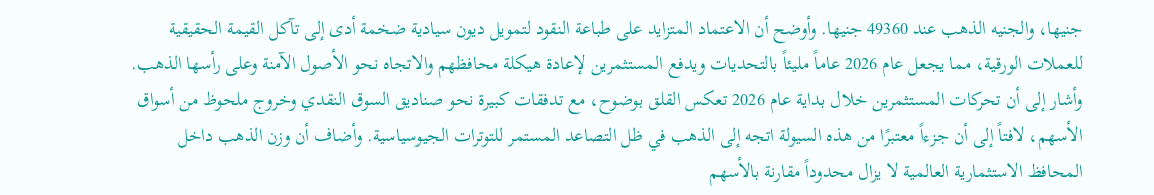جنيها، والجنيه الذهب عند 49360 جنيها. وأوضح أن الاعتماد المتزايد على طباعة النقود لتمويل ديون سيادية ضخمة أدى إلى تآكل القيمة الحقيقية للعملات الورقية، مما يجعل عام 2026 عاماً مليئاً بالتحديات ويدفع المستثمرين لإعادة هيكلة محافظهم والاتجاه نحو الأصول الآمنة وعلى رأسها الذهب.
وأشار إلى أن تحركات المستثمرين خلال بداية عام 2026 تعكس القلق بوضوح، مع تدفقات كبيرة نحو صناديق السوق النقدي وخروج ملحوظ من أسواق الأسهم، لافتاً إلى أن جزءاً معتبرًا من هذه السيولة اتجه إلى الذهب في ظل التصاعد المستمر للتوترات الجيوسياسية. وأضاف أن وزن الذهب داخل المحافظ الاستثمارية العالمية لا يزال محدوداً مقارنة بالأسهم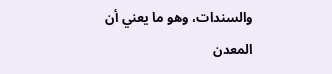والسندات، وهو ما يعني أن المعدن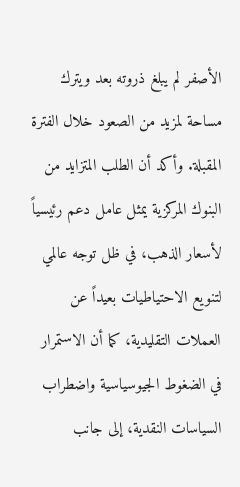الأصفر لم يبلغ ذروته بعد ويترك مساحة لمزيد من الصعود خلال الفترة المقبلة. وأكد أن الطلب المتزايد من البنوك المركزية يمثل عامل دعم رئيسياً لأسعار الذهب، في ظل توجه عالمي لتنويع الاحتياطيات بعيداً عن العملات التقليدية، كما أن الاستمرار في الضغوط الجيوسياسية واضطراب السياسات النقدية، إلى جانب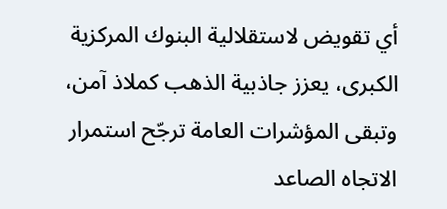أي تقويض لاستقلالية البنوك المركزية الكبرى، يعزز جاذبية الذهب كملاذ آمن، وتبقى المؤشرات العامة ترجّح استمرار الاتجاه الصاعد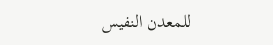للمعدن النفيس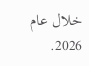خلال عام 2026.